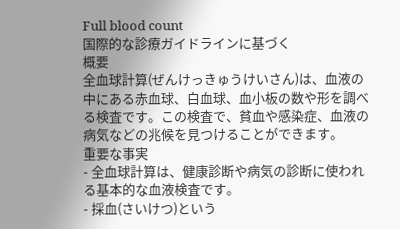Full blood count
国際的な診療ガイドラインに基づく
概要
全血球計算(ぜんけっきゅうけいさん)は、血液の中にある赤血球、白血球、血小板の数や形を調べる検査です。この検査で、貧血や感染症、血液の病気などの兆候を見つけることができます。
重要な事実
- 全血球計算は、健康診断や病気の診断に使われる基本的な血液検査です。
- 採血(さいけつ)という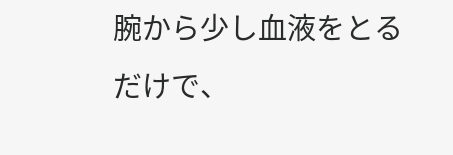腕から少し血液をとるだけで、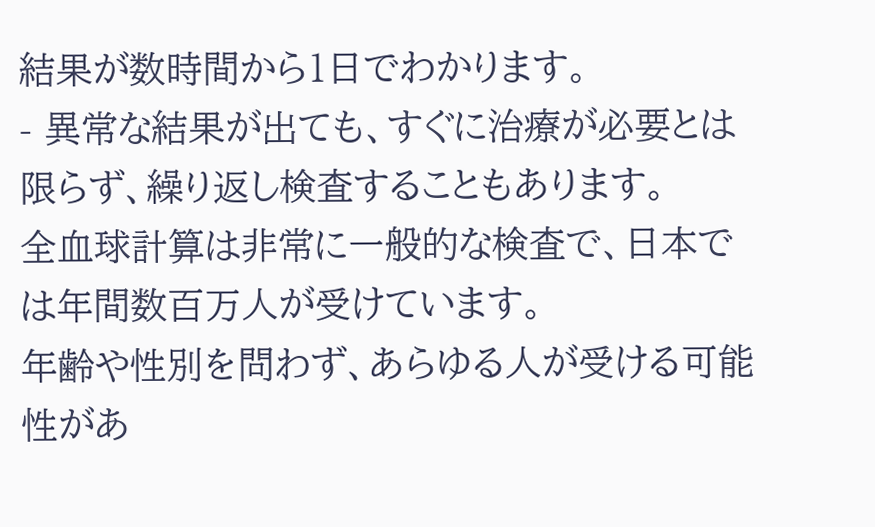結果が数時間から1日でわかります。
- 異常な結果が出ても、すぐに治療が必要とは限らず、繰り返し検査することもあります。
全血球計算は非常に一般的な検査で、日本では年間数百万人が受けています。
年齢や性別を問わず、あらゆる人が受ける可能性があ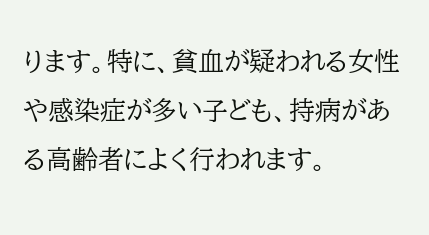ります。特に、貧血が疑われる女性や感染症が多い子ども、持病がある高齢者によく行われます。